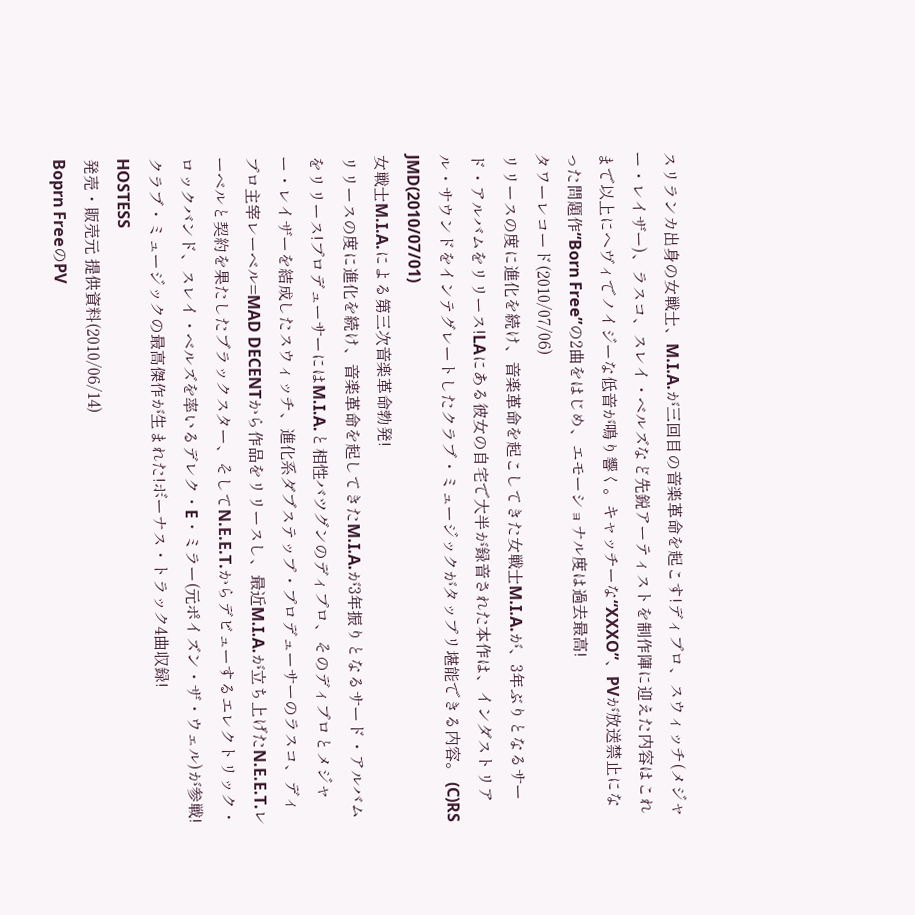スリランカ出身の女戦士、M.I.A.が三回目の音楽革命を起こす!ディプロ、スウィッチ(メジャー・レイザー)、ラスコ、スレイ・ベルズなど先鋭アーティストを制作陣に迎えた内容はこれまで以上にヘヴィでノイジーな低音が鳴り響く。キャッチーな“XXXO”、PVが放送禁止になった問題作“Born Free”の2曲をはじめ、エモーショナル度は過去最高!
タワーレコード(2010/07/06)
リリースの度に進化を続け、音楽革命を起こしてきた女戦士M.I.A.が、3年ぶりとなるサード・アルバムをリリース!LAにある彼女の自宅で大半が録音された本作は、インダストリアル・サウンドをインテグレートしたクラブ・ミュージックがタップリ堪能できる内容。 (C)RS
JMD(2010/07/01)
女戦士M.I.A.による第三次音楽革命勃発!
リリースの度に進化を続け、音楽革命を起してきたM.I.A.が3年振りとなるサード・アルバムをリリース!プロデューサーにはM.I.A.と相性バツグンのディプロ、そのディプロとメジャー・レイザーを結成したスウィッチ、進化系ダブステップ・プロデューサーのラスコ、ディプロ主宰レーベル=MAD DECENTから作品をリリースし、最近M.I.A.が立ち上げたN.E.E.T.レーベルと契約を果たしたブラックスター、そしてN.E.E.T.からデビューするエレクトリック・ロックバンド、スレイ・ベルズを率いるデレク・E・ミラー(元ポイズン・ザ・ウェル)が参戦!クラブ・ミュージックの最高傑作が生まれた!ボーナス・トラック4曲収録!
HOSTESS
発売・販売元 提供資料(2010/06/14)
Boprn FreeのPV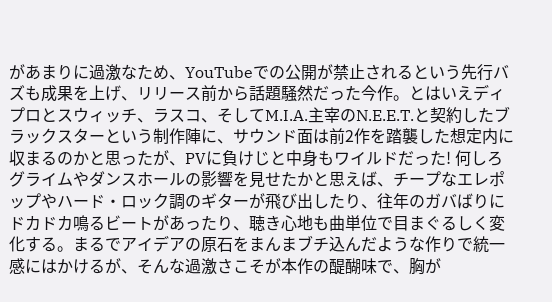があまりに過激なため、YouTubeでの公開が禁止されるという先行バズも成果を上げ、リリース前から話題騒然だった今作。とはいえディプロとスウィッチ、ラスコ、そしてM.I.A.主宰のN.E.E.T.と契約したブラックスターという制作陣に、サウンド面は前2作を踏襲した想定内に収まるのかと思ったが、PVに負けじと中身もワイルドだった! 何しろグライムやダンスホールの影響を見せたかと思えば、チープなエレポップやハード・ロック調のギターが飛び出したり、往年のガバばりにドカドカ鳴るビートがあったり、聴き心地も曲単位で目まぐるしく変化する。まるでアイデアの原石をまんまブチ込んだような作りで統一感にはかけるが、そんな過激さこそが本作の醍醐味で、胸が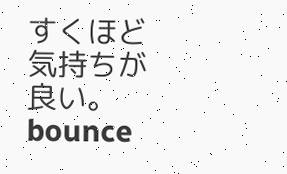すくほど気持ちが良い。
bounce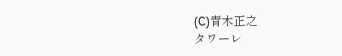(C)青木正之
タワーレ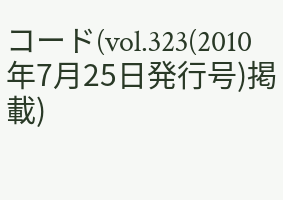コード(vol.323(2010年7月25日発行号)掲載)